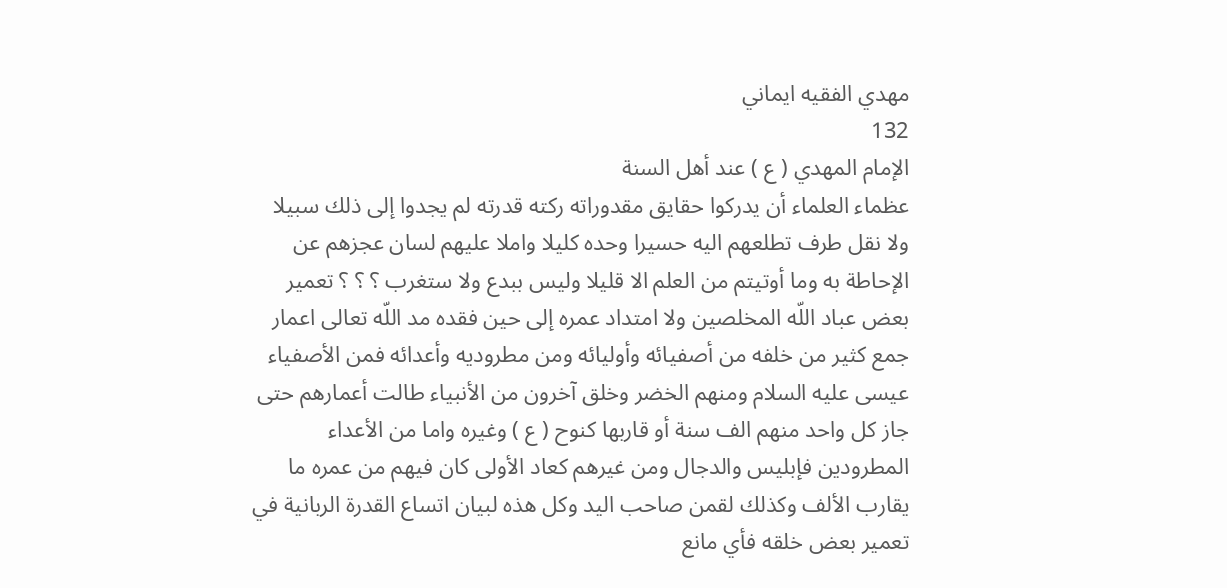مهدي الفقيه ايماني
132
الإمام المهدي ( ع ) عند أهل السنة
عظماء العلماء أن يدركوا حقايق مقدوراته ركته قدرته لم يجدوا إلى ذلك سبيلا ولا نقل طرف تطلعهم اليه حسيرا وحده كليلا واملا عليهم لسان عجزهم عن الإحاطة به وما أوتيتم من العلم الا قليلا وليس ببدع ولا ستغرب ؟ ؟ ؟ تعمير بعض عباد اللّه المخلصين ولا امتداد عمره إلى حين فقده مد اللّه تعالى اعمار جمع كثير من خلفه من أصفيائه وأوليائه ومن مطروديه وأعدائه فمن الأصفياء عيسى عليه السلام ومنهم الخضر وخلق آخرون من الأنبياء طالت أعمارهم حتى جاز كل واحد منهم الف سنة أو قاربها كنوح ( ع ) وغيره واما من الأعداء المطرودين فإبليس والدجال ومن غيرهم كعاد الأولى كان فيهم من عمره ما يقارب الألف وكذلك لقمن صاحب اليد وكل هذه لبيان اتساع القدرة الربانية في تعمير بعض خلقه فأي مانع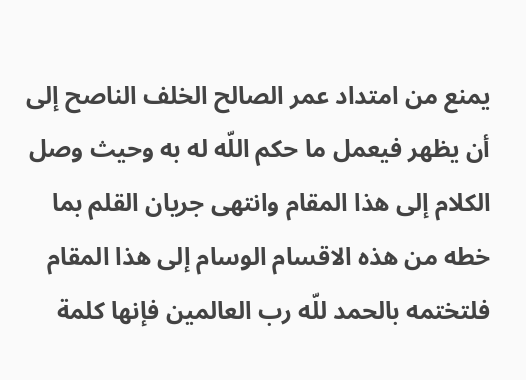يمنع من امتداد عمر الصالح الخلف الناصح إلى أن يظهر فيعمل ما حكم اللّه له به وحيث وصل الكلام إلى هذا المقام وانتهى جريان القلم بما خطه من هذه الاقسام الوسام إلى هذا المقام فلتختمه بالحمد للّه رب العالمين فإنها كلمة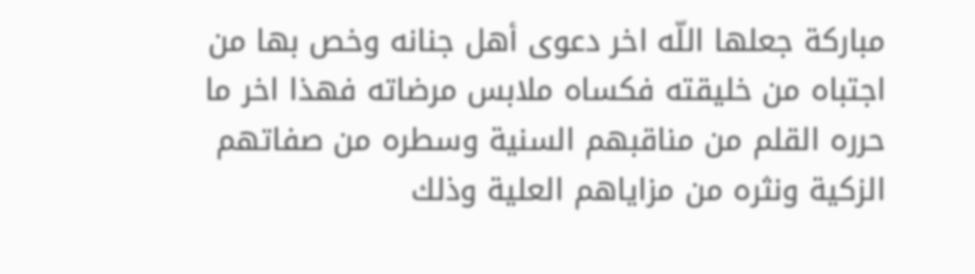مباركة جعلها اللّه اخر دعوى أهل جنانه وخص بها من اجتباه من خليقته فكساه ملابس مرضاته فهذا اخر ما حرره القلم من مناقبهم السنية وسطره من صفاتهم الزكية ونثره من مزاياهم العلية وذلك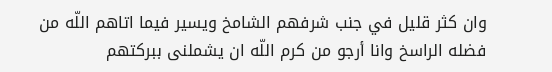وان كثر قليل في جنب شرفهم الشامخ ويسير فيما اتاهم اللّه من فضله الراسخ وانا أرجو من كرم اللّه ان يشملنى ببركتهم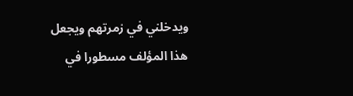ويدخلني في زمرتهم ويجعل هذا المؤلف مسطورا في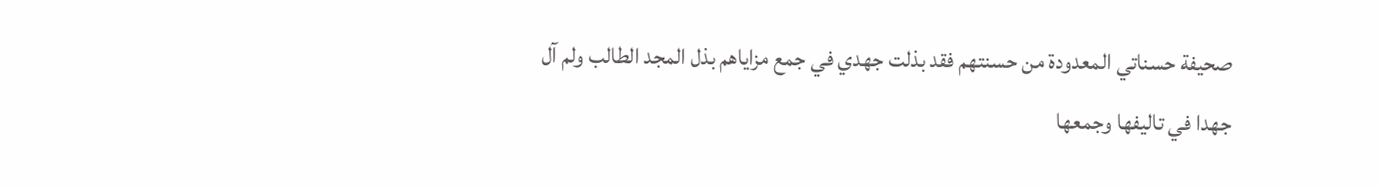صحيفة حسناتي المعدودة من حسنتهم فقد بذلت جهدي في جمع مزاياهم بذل المجد الطالب ولم آل جهدا في تاليفها وجمعها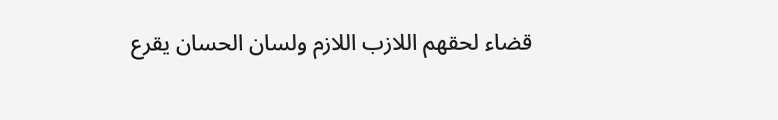قضاء لحقهم اللازب اللازم ولسان الحسان يقرع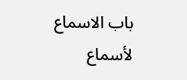باب الاسماع لأسماع